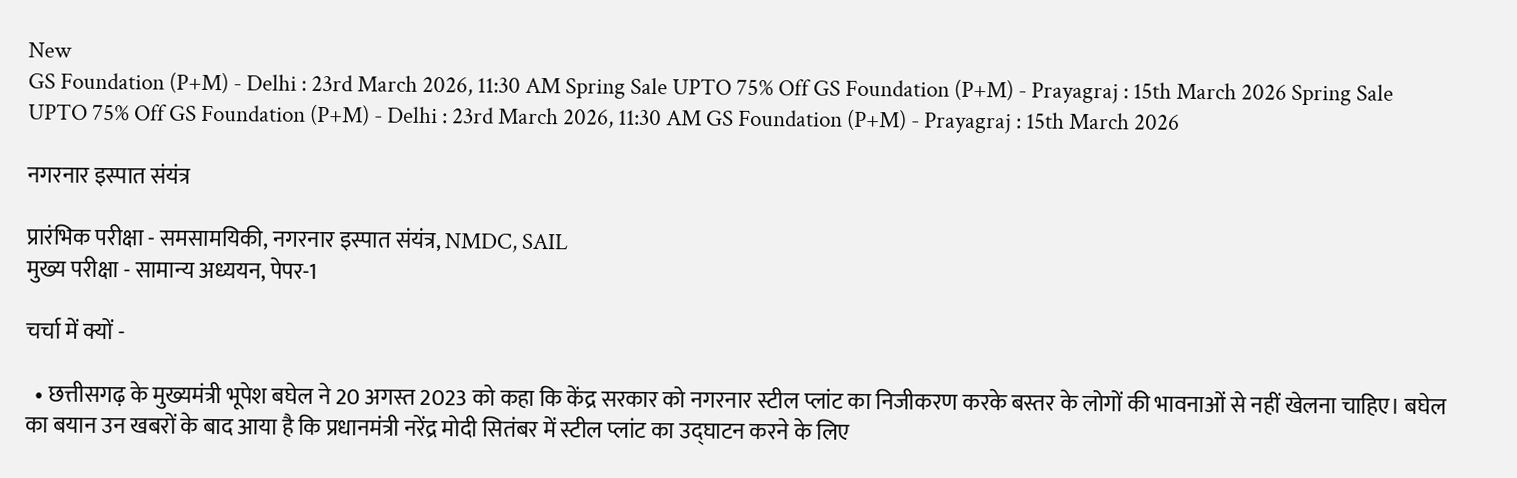New
GS Foundation (P+M) - Delhi : 23rd March 2026, 11:30 AM Spring Sale UPTO 75% Off GS Foundation (P+M) - Prayagraj : 15th March 2026 Spring Sale UPTO 75% Off GS Foundation (P+M) - Delhi : 23rd March 2026, 11:30 AM GS Foundation (P+M) - Prayagraj : 15th March 2026

नगरनार इस्पात संयंत्र

प्रारंभिक परीक्षा - समसामयिकी, नगरनार इस्पात संयंत्र, NMDC, SAIL
मुख्य परीक्षा - सामान्य अध्ययन, पेपर-1

चर्चा में क्यों -

  • छत्तीसगढ़ के मुख्यमंत्री भूपेश बघेल ने 20 अगस्त 2023 को कहा कि केंद्र सरकार को नगरनार स्टील प्लांट का निजीकरण करके बस्तर के लोगों की भावनाओं से नहीं खेलना चाहिए। बघेल का बयान उन खबरों के बाद आया है कि प्रधानमंत्री नरेंद्र मोदी सितंबर में स्टील प्लांट का उद्घाटन करने के लिए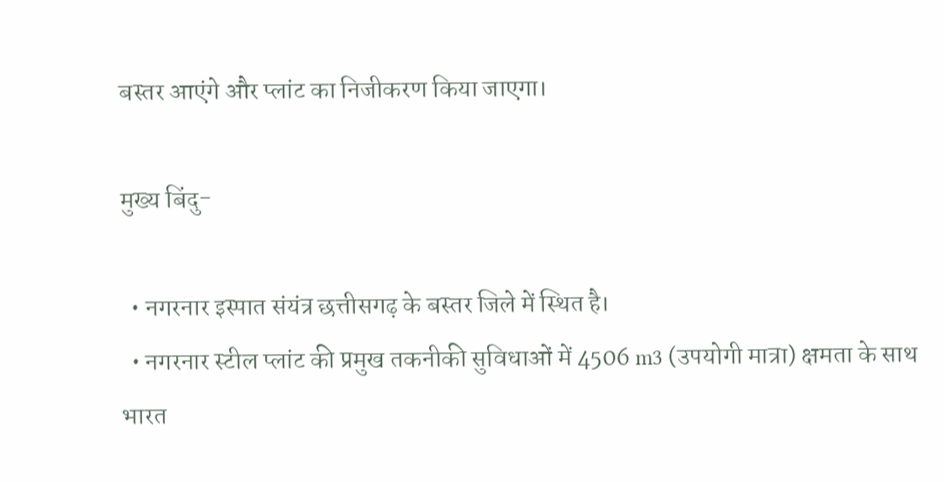बस्तर आएंगे और प्लांट का निजीकरण किया जाएगा।

मुख्य बिंदु-

  • नगरनार इस्पात संयंत्र छत्तीसगढ़ के बस्तर जिले में स्थित है।
  • नगरनार स्टील प्लांट की प्रमुख तकनीकी सुविधाओं में 4506 m3 (उपयोगी मात्रा) क्षमता के साथ भारत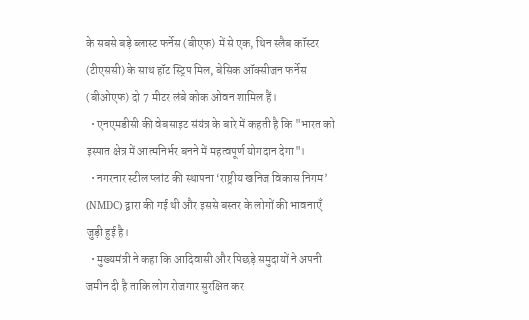के सबसे बड़े ब्लास्ट फर्नेस (बीएफ) में से एक, थिन स्लैब कॉस्टर (टीएससी) के साथ हॉट स्ट्रिप मिल, बेसिक ऑक्सीजन फर्नेस (बीओएफ) दो 7 मीटर लंबे कोक ओवन शामिल हैं।
  • एनएमडीसी की वेबसाइट संयंत्र के बारे में कहती है कि "भारत को इस्पात क्षेत्र में आत्मनिर्भर बनने में महत्वपूर्ण योगदान देगा"।
  • नगरनार स्टील प्लांट की स्थापना ‘राष्ट्रीय खनिज विकास निगम’ (NMDC) द्वारा की गई थी और इससे बस्तर के लोगों की भावनाएँ जुड़ी हुई है।
  • मुख्यमंत्री ने कहा कि आदिवासी और पिछड़े समुदायों ने अपनी जमीन दी है ताकि लोग रोजगार सुरक्षित कर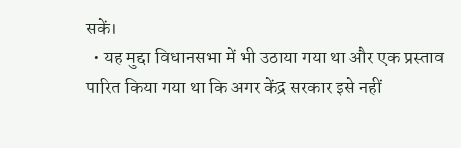सकें।
  • यह मुद्दा विधानसभा में भी उठाया गया था और एक प्रस्ताव पारित किया गया था कि अगर केंद्र सरकार इसे नहीं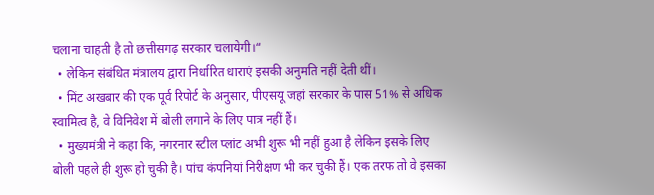चलाना चाहती है तो छत्तीसगढ़ सरकार चलायेगी।“
  • लेकिन संबंधित मंत्रालय द्वारा निर्धारित धाराएं इसकी अनुमति नहीं देती थीं।
  • मिंट अखबार की एक पूर्व रिपोर्ट के अनुसार, पीएसयू जहां सरकार के पास 51% से अधिक स्वामित्व है, वे विनिवेश में बोली लगाने के लिए पात्र नहीं हैं।
  • मुख्यमंत्री ने कहा कि, नगरनार स्टील प्लांट अभी शुरू भी नहीं हुआ है लेकिन इसके लिए बोली पहले ही शुरू हो चुकी है। पांच कंपनियां निरीक्षण भी कर चुकी हैं। एक तरफ तो वे इसका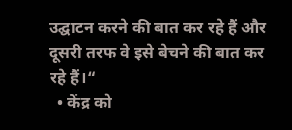उद्घाटन करने की बात कर रहे हैं और दूसरी तरफ वे इसे बेचने की बात कर रहे हैं।“
  • केंद्र को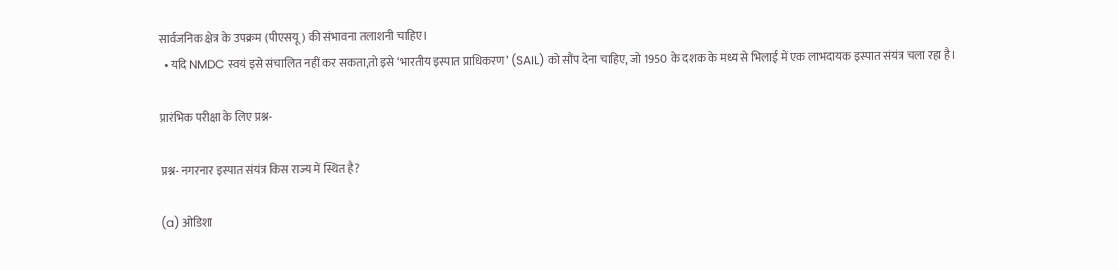सार्वजनिक क्षेत्र के उपक्रम (पीएसयू) की संभावना तलाशनी चाहिए।
  • यदि NMDC स्वयं इसे संचालित नहीं कर सकता,तो इसे ‘भारतीय इस्पात प्राधिकरण’ (SAIL) को सौंप देना चाहिए, जो 1950 के दशक के मध्य से भिलाई में एक लाभदायक इस्पात संयंत्र चला रहा है।

प्रारंभिक परीक्षा के लिए प्रश्न-

प्रश्न- नगरनार इस्पात संयंत्र किस राज्य में स्थित है?

(a) ओडिशा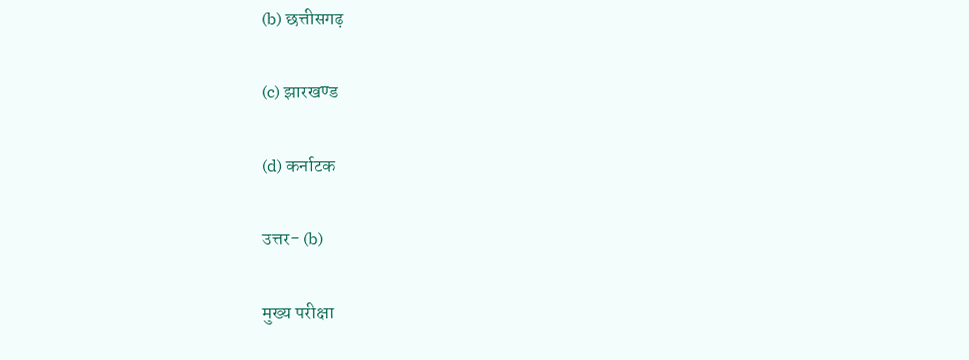(b) छत्तीसगढ़

(c) झारखण्ड

(d) कर्नाटक

उत्तर- (b)

मुख्य परीक्षा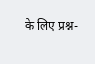के लिए प्रश्न-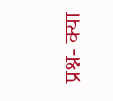प्रश्न- क्या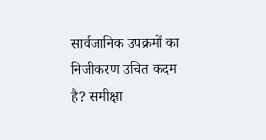सार्वजानिक उपक्रमों का निजीकरण उचित कदम है? समीक्षा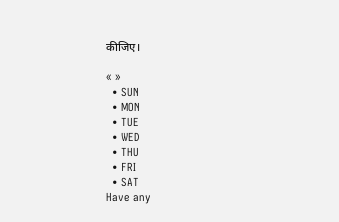कीजिए।

« »
  • SUN
  • MON
  • TUE
  • WED
  • THU
  • FRI
  • SAT
Have any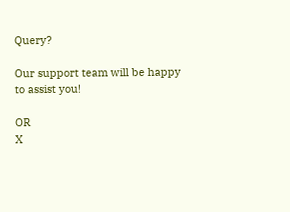Query?

Our support team will be happy to assist you!

OR
X